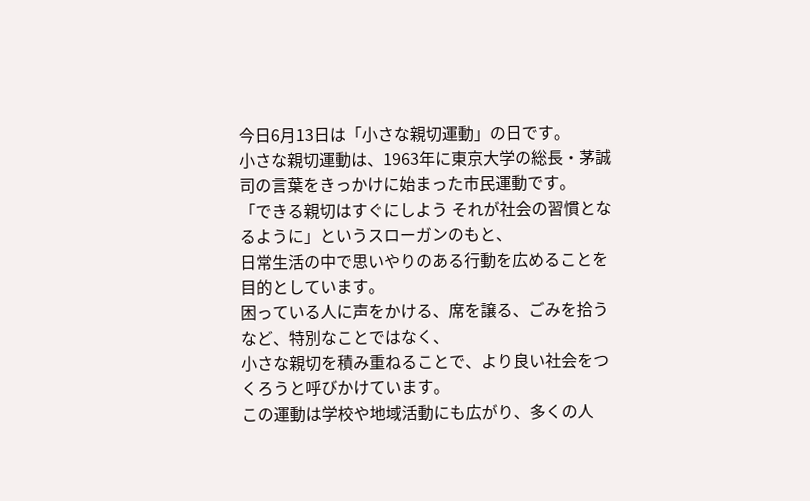今日6月13日は「小さな親切運動」の日です。
小さな親切運動は、1963年に東京大学の総長・茅誠司の言葉をきっかけに始まった市民運動です。
「できる親切はすぐにしよう それが社会の習慣となるように」というスローガンのもと、
日常生活の中で思いやりのある行動を広めることを目的としています。
困っている人に声をかける、席を譲る、ごみを拾うなど、特別なことではなく、
小さな親切を積み重ねることで、より良い社会をつくろうと呼びかけています。
この運動は学校や地域活動にも広がり、多くの人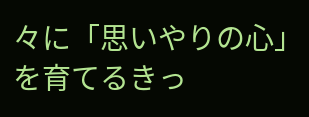々に「思いやりの心」を育てるきっ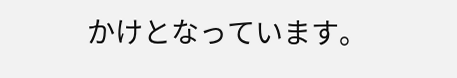かけとなっています。